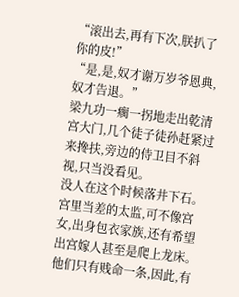“滚出去,再有下次,朕扒了你的皮!”
“是,是,奴才谢万岁爷恩典,奴才告退。”
梁九功一瘸一拐地走出乾清宫大门,几个徒子徒孙赶紧过来搀扶,旁边的侍卫目不斜视,只当没看见。
没人在这个时候落井下石。
宫里当差的太监,可不像宫女,出身包衣家族,还有希望出宫嫁人甚至是爬上龙床。
他们只有贱命一条,因此,有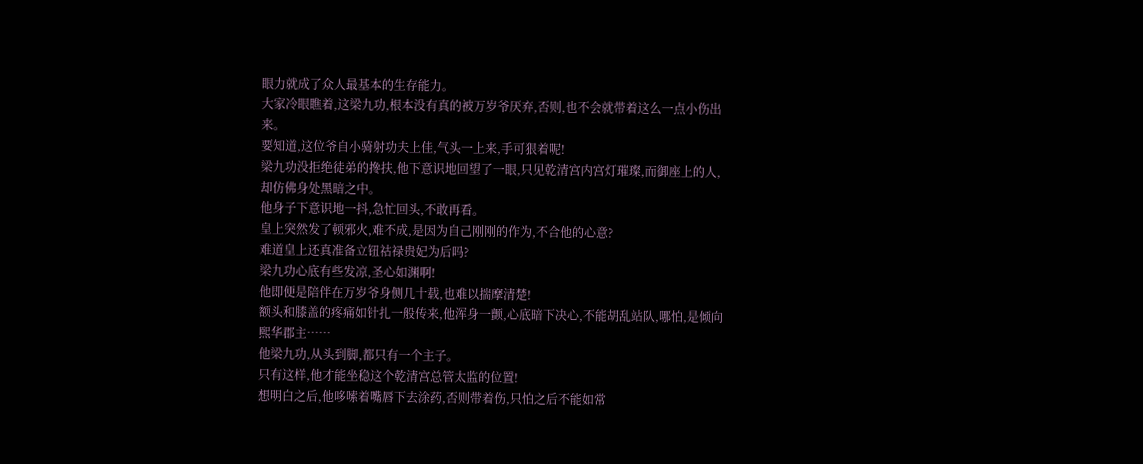眼力就成了众人最基本的生存能力。
大家冷眼瞧着,这梁九功,根本没有真的被万岁爷厌弃,否则,也不会就带着这么一点小伤出来。
要知道,这位爷自小骑射功夫上佳,气头一上来,手可狠着呢!
梁九功没拒绝徒弟的搀扶,他下意识地回望了一眼,只见乾清宫内宫灯璀璨,而御座上的人,却仿佛身处黑暗之中。
他身子下意识地一抖,急忙回头,不敢再看。
皇上突然发了顿邪火,难不成,是因为自己刚刚的作为,不合他的心意?
难道皇上还真准备立钮祜禄贵妃为后吗?
梁九功心底有些发凉,圣心如渊啊!
他即便是陪伴在万岁爷身侧几十载,也难以揣摩清楚!
额头和膝盖的疼痛如针扎一般传来,他浑身一颤,心底暗下决心,不能胡乱站队,哪怕,是倾向熙华郡主……
他梁九功,从头到脚,都只有一个主子。
只有这样,他才能坐稳这个乾清宫总管太监的位置!
想明白之后,他哆嗦着嘴唇下去涂药,否则带着伤,只怕之后不能如常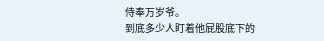侍奉万岁爷。
到底多少人盯着他屁股底下的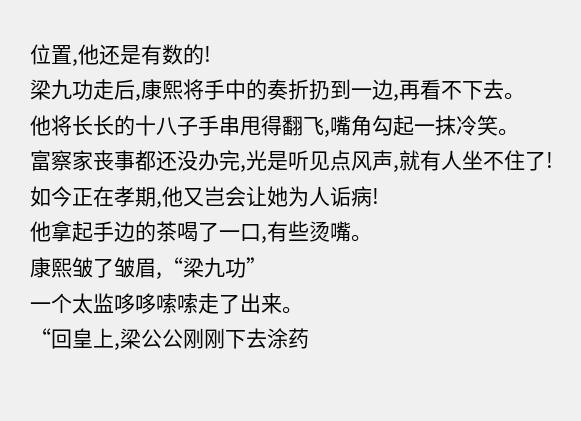位置,他还是有数的!
梁九功走后,康熙将手中的奏折扔到一边,再看不下去。
他将长长的十八子手串甩得翻飞,嘴角勾起一抹冷笑。
富察家丧事都还没办完,光是听见点风声,就有人坐不住了!
如今正在孝期,他又岂会让她为人诟病!
他拿起手边的茶喝了一口,有些烫嘴。
康熙皱了皱眉,“梁九功”
一个太监哆哆嗦嗦走了出来。
“回皇上,梁公公刚刚下去涂药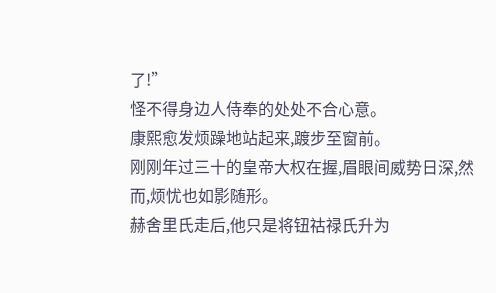了!”
怪不得身边人侍奉的处处不合心意。
康熙愈发烦躁地站起来,踱步至窗前。
刚刚年过三十的皇帝大权在握,眉眼间威势日深,然而,烦忧也如影随形。
赫舍里氏走后,他只是将钮祜禄氏升为